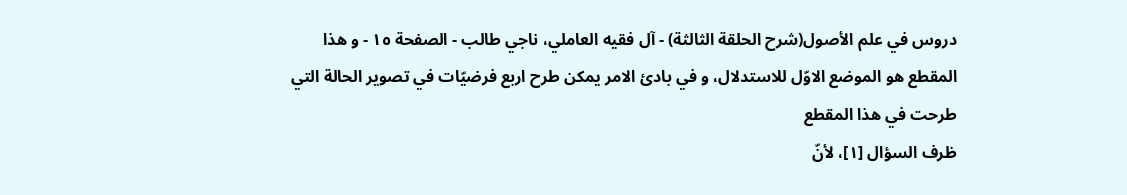دروس في علم الأصول(شرح الحلقة الثالثة) - آل فقيه العاملي، ناجي طالب - الصفحة ١٥ - و هذا المقطع هو الموضع الاوّل للاستدلال، و في بادئ الامر يمكن طرح اربع فرضيّات في تصوير الحالة التي طرحت في هذا المقطع
ظرف السؤال [١]، لأنّ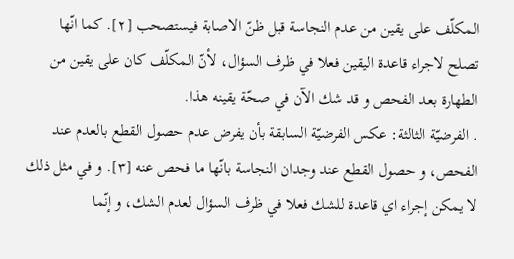المكلّف على يقين من عدم النجاسة قبل ظنّ الاصابة فيستصحب [٢]. كما انّها تصلح لاجراء قاعدة اليقين فعلا في ظرف السؤال، لأنّ المكلّف كان على يقين من الطهارة بعد الفحص و قد شك الآن في صحّة يقينه هذا.
. الفرضيّة الثالثة: عكس الفرضيّة السابقة بأن يفرض عدم حصول القطع بالعدم عند الفحص، و حصول القطع عند وجدان النجاسة بانّها ما فحص عنه [٣]. و في مثل ذلك لا يمكن إجراء اي قاعدة للشك فعلا في ظرف السؤال لعدم الشك، و إنّما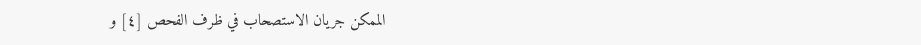الممكن جريان الاستصحاب في ظرف الفحص [٤] و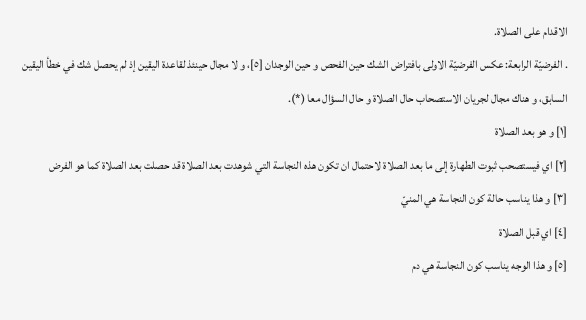الاقدام على الصلاة.
. الفرضيّة الرابعة: عكس الفرضيّة الاولى بافتراض الشك حين الفحص و حين الوجدان [٥]، و لا مجال حينئذ لقاعدة اليقين إذ لم يحصل شك في خطأ اليقين السابق، و هناك مجال لجريان الاستصحاب حال الصلاة و حال السؤال معا (*).
[١] و هو بعد الصلاة
[٢] اي فيستصحب ثبوت الطهارة إلى ما بعد الصلاة لاحتمال ان تكون هذه النجاسة التي شوهدت بعد الصلاة قد حصلت بعد الصلاة كما هو الفرض
[٣] و هذا يناسب حالة كون النجاسة هي المنيّ
[٤] اي قبل الصلاة
[٥] و هذا الوجه يناسب كون النجاسة هي دم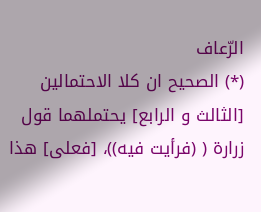الرّعاف
(*) الصحيح ان كلا الاحتمالين [الثالث و الرابع] يحتملهما قول زرارة ( (فرأيت فيه))، [فعلى] هذا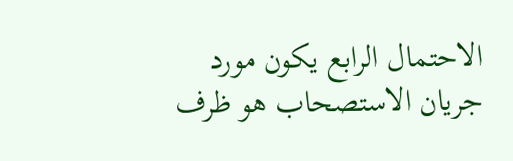الاحتمال الرابع يكون مورد جريان الاستصحاب هو ظرف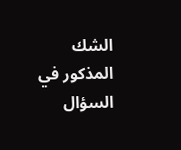الشك المذكور في السؤال